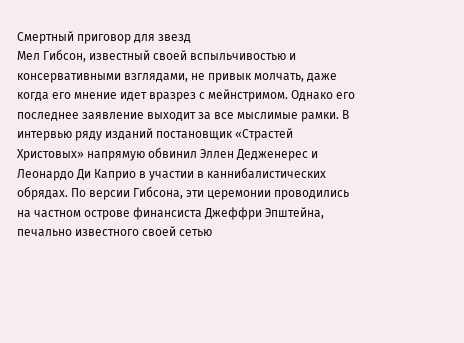Смертный приговор для звезд
Мел Гибсон, известный своей вспыльчивостью и консервативными взглядами, не привык молчать, даже когда его мнение идет вразрез с мейнстримом. Однако его последнее заявление выходит за все мыслимые рамки. В интервью ряду изданий постановщик «Страстей Христовых» напрямую обвинил Эллен Дедженерес и Леонардо Ди Каприо в участии в каннибалистических обрядах. По версии Гибсона, эти церемонии проводились на частном острове финансиста Джеффри Эпштейна, печально известного своей сетью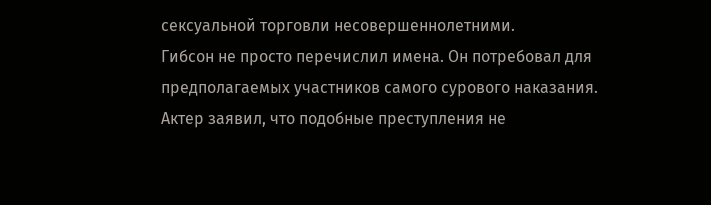сексуальной торговли несовершеннолетними.
Гибсон не просто перечислил имена. Он потребовал для предполагаемых участников самого сурового наказания. Актер заявил, что подобные преступления не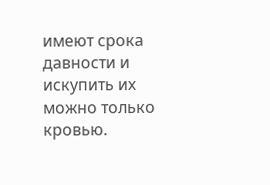имеют срока давности и искупить их можно только кровью.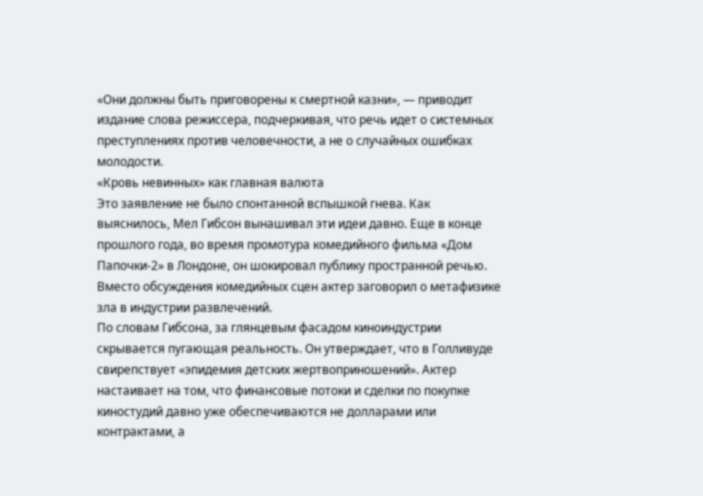«Они должны быть приговорены к смертной казни», — приводит издание слова режиссера, подчеркивая, что речь идет о системных преступлениях против человечности, а не о случайных ошибках молодости.
«Кровь невинных» как главная валюта
Это заявление не было спонтанной вспышкой гнева. Как выяснилось, Мел Гибсон вынашивал эти идеи давно. Еще в конце прошлого года, во время промотура комедийного фильма «Дом Папочки-2» в Лондоне, он шокировал публику пространной речью. Вместо обсуждения комедийных сцен актер заговорил о метафизике зла в индустрии развлечений.
По словам Гибсона, за глянцевым фасадом киноиндустрии скрывается пугающая реальность. Он утверждает, что в Голливуде свирепствует «эпидемия детских жертвоприношений». Актер настаивает на том, что финансовые потоки и сделки по покупке киностудий давно уже обеспечиваются не долларами или контрактами, а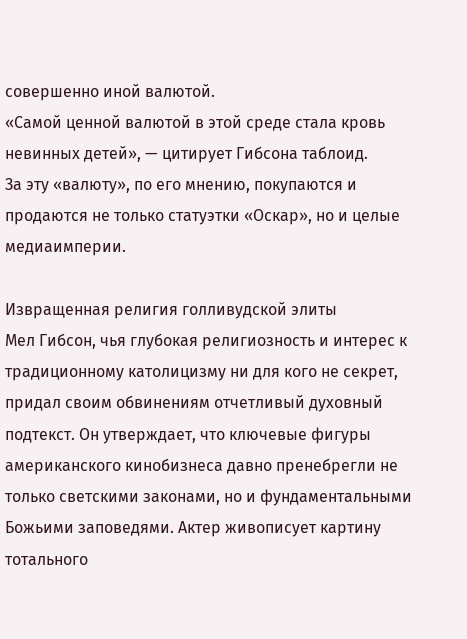совершенно иной валютой.
«Самой ценной валютой в этой среде стала кровь невинных детей», — цитирует Гибсона таблоид.
За эту «валюту», по его мнению, покупаются и продаются не только статуэтки «Оскар», но и целые медиаимперии.

Извращенная религия голливудской элиты
Мел Гибсон, чья глубокая религиозность и интерес к традиционному католицизму ни для кого не секрет, придал своим обвинениям отчетливый духовный подтекст. Он утверждает, что ключевые фигуры американского кинобизнеса давно пренебрегли не только светскими законами, но и фундаментальными Божьими заповедями. Актер живописует картину тотального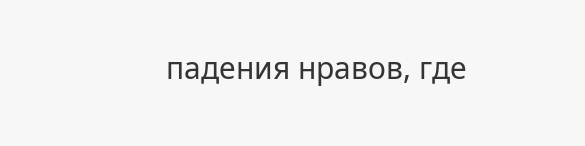падения нравов, где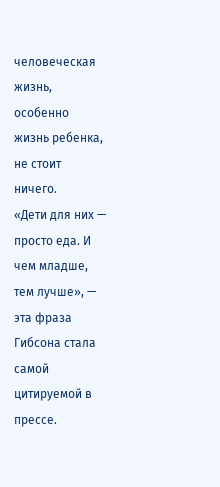человеческая жизнь, особенно жизнь ребенка, не стоит ничего.
«Дети для них — просто еда. И чем младше, тем лучше», — эта фраза Гибсона стала самой цитируемой в прессе.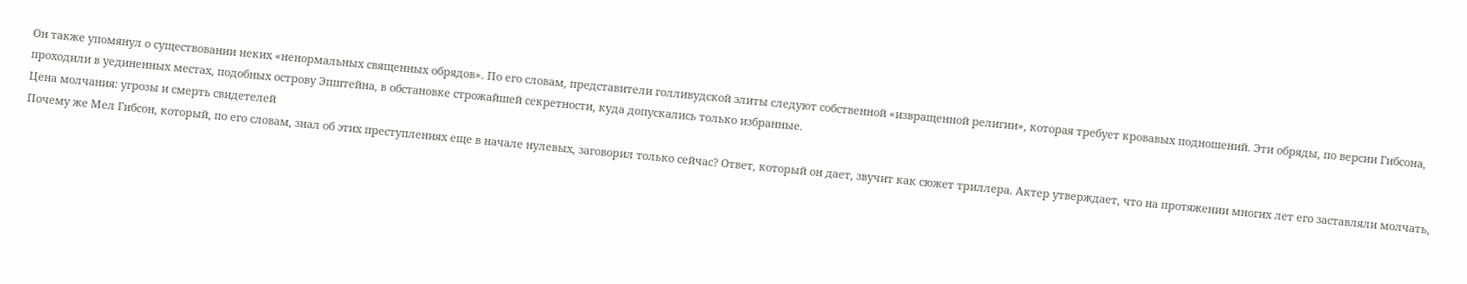Он также упомянул о существовании неких «ненормальных священных обрядов». По его словам, представители голливудской элиты следуют собственной «извращенной религии», которая требует кровавых подношений. Эти обряды, по версии Гибсона, проходили в уединенных местах, подобных острову Эпштейна, в обстановке строжайшей секретности, куда допускались только избранные.
Цена молчания: угрозы и смерть свидетелей
Почему же Мел Гибсон, который, по его словам, знал об этих преступлениях еще в начале нулевых, заговорил только сейчас? Ответ, который он дает, звучит как сюжет триллера. Актер утверждает, что на протяжении многих лет его заставляли молчать,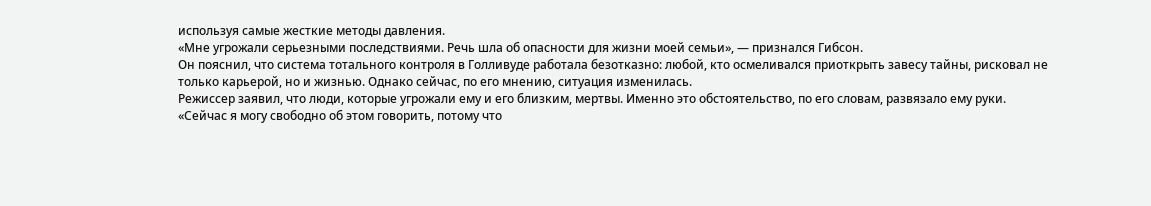используя самые жесткие методы давления.
«Мне угрожали серьезными последствиями. Речь шла об опасности для жизни моей семьи», — признался Гибсон.
Он пояснил, что система тотального контроля в Голливуде работала безотказно: любой, кто осмеливался приоткрыть завесу тайны, рисковал не только карьерой, но и жизнью. Однако сейчас, по его мнению, ситуация изменилась.
Режиссер заявил, что люди, которые угрожали ему и его близким, мертвы. Именно это обстоятельство, по его словам, развязало ему руки.
«Сейчас я могу свободно об этом говорить, потому что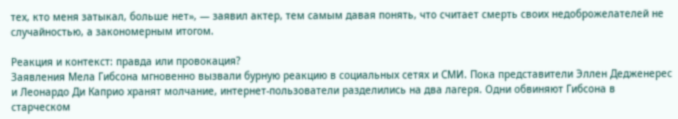тех, кто меня затыкал, больше нет», — заявил актер, тем самым давая понять, что считает смерть своих недоброжелателей не случайностью, а закономерным итогом.

Реакция и контекст: правда или провокация?
Заявления Мела Гибсона мгновенно вызвали бурную реакцию в социальных сетях и СМИ. Пока представители Эллен Дедженерес и Леонардо Ди Каприо хранят молчание, интернет-пользователи разделились на два лагеря. Одни обвиняют Гибсона в старческом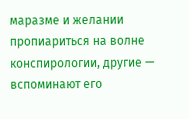маразме и желании пропиариться на волне конспирологии, другие — вспоминают его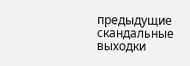предыдущие скандальные выходки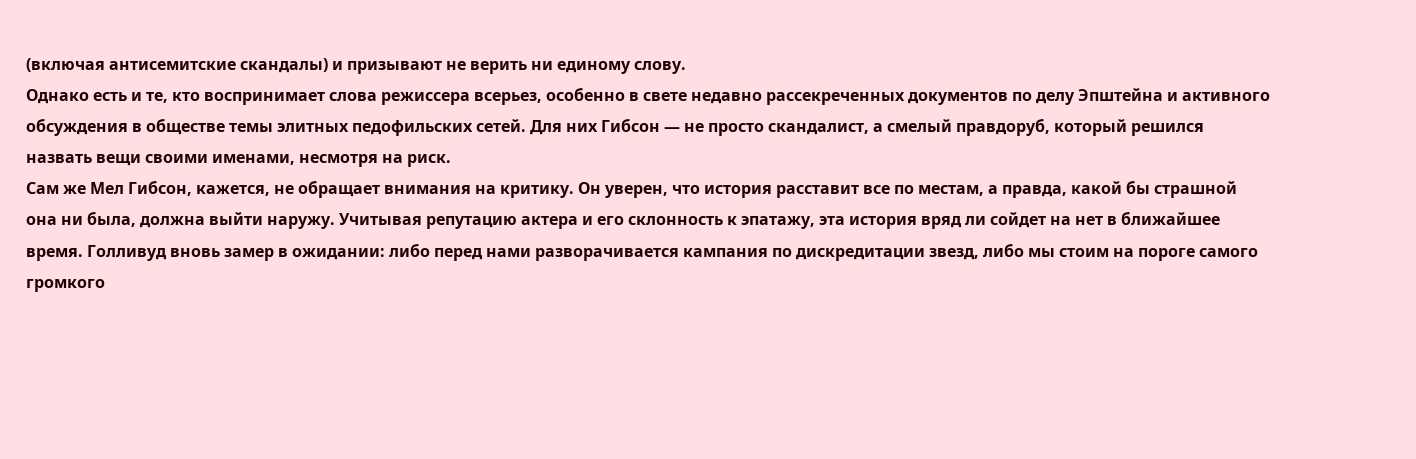(включая антисемитские скандалы) и призывают не верить ни единому слову.
Однако есть и те, кто воспринимает слова режиссера всерьез, особенно в свете недавно рассекреченных документов по делу Эпштейна и активного обсуждения в обществе темы элитных педофильских сетей. Для них Гибсон — не просто скандалист, а смелый правдоруб, который решился назвать вещи своими именами, несмотря на риск.
Сам же Мел Гибсон, кажется, не обращает внимания на критику. Он уверен, что история расставит все по местам, а правда, какой бы страшной она ни была, должна выйти наружу. Учитывая репутацию актера и его склонность к эпатажу, эта история вряд ли сойдет на нет в ближайшее время. Голливуд вновь замер в ожидании: либо перед нами разворачивается кампания по дискредитации звезд, либо мы стоим на пороге самого громкого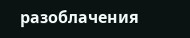разоблачения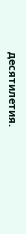десятилетия.